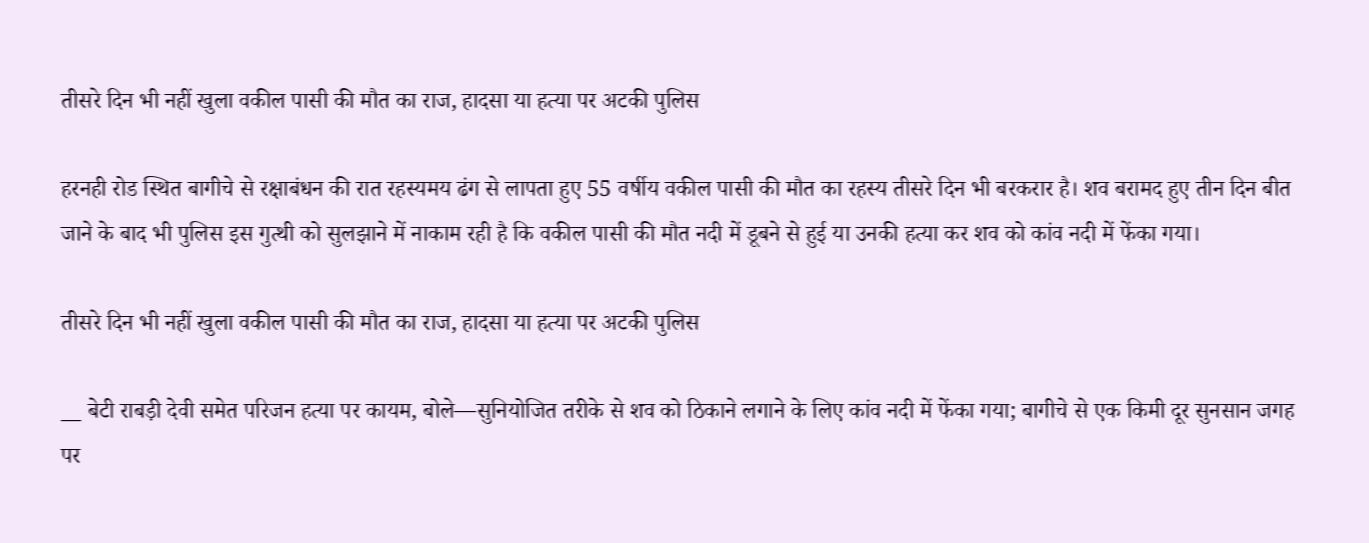तीसरे दिन भी नहीं खुला वकील पासी की मौत का राज, हादसा या हत्या पर अटकी पुलिस

हरनही रोड स्थित बागीचे से रक्षाबंधन की रात रहस्यमय ढंग से लापता हुए 55 वर्षीय वकील पासी की मौत का रहस्य तीसरे दिन भी बरकरार है। शव बरामद हुए तीन दिन बीत जाने के बाद भी पुलिस इस गुत्थी को सुलझाने में नाकाम रही है कि वकील पासी की मौत नदी में डूबने से हुई या उनकी हत्या कर शव को कांव नदी में फेंका गया।

तीसरे दिन भी नहीं खुला वकील पासी की मौत का राज, हादसा या हत्या पर अटकी पुलिस

__ बेटी राबड़ी देवी समेत परिजन हत्या पर कायम, बोले—सुनियोजित तरीके से शव को ठिकाने लगाने के लिए कांव नदी में फेंका गया; बागीचे से एक किमी दूर सुनसान जगह पर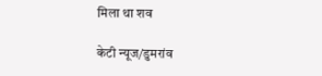मिला था शव

केटी न्यूज/डुमरांव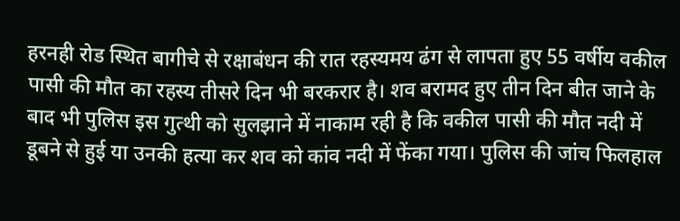हरनही रोड स्थित बागीचे से रक्षाबंधन की रात रहस्यमय ढंग से लापता हुए 55 वर्षीय वकील पासी की मौत का रहस्य तीसरे दिन भी बरकरार है। शव बरामद हुए तीन दिन बीत जाने के बाद भी पुलिस इस गुत्थी को सुलझाने में नाकाम रही है कि वकील पासी की मौत नदी में डूबने से हुई या उनकी हत्या कर शव को कांव नदी में फेंका गया। पुलिस की जांच फिलहाल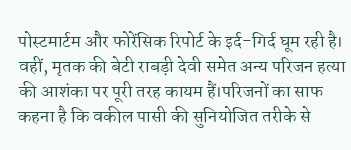पोस्टमार्टम और फोरेंसिक रिपोर्ट के इर्द-गिर्द घूम रही है। वहीं, मृतक की बेटी राबड़ी देवी समेत अन्य परिजन हत्या की आशंका पर पूरी तरह कायम हैं।परिजनों का साफ कहना है कि वकील पासी की सुनियोजित तरीके से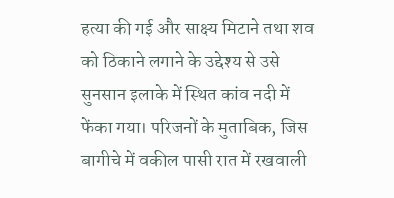हत्या की गई और साक्ष्य मिटाने तथा शव को ठिकाने लगाने के उद्देश्य से उसे सुनसान इलाके में स्थित कांव नदी में फेंका गया। परिजनों के मुताबिक, जिस बागीचे में वकील पासी रात में रखवाली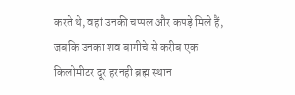करते थे, वहां उनकी चप्पल और कपड़े मिले हैं, जबकि उनका शव बागीचे से करीब एक किलोमीटर दूर हरनही ब्रह्म स्थान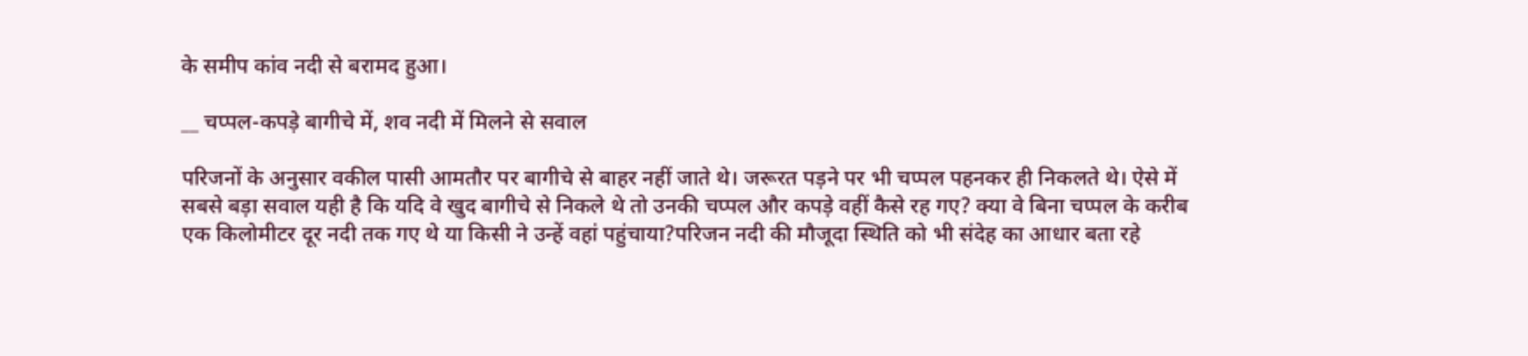के समीप कांव नदी से बरामद हुआ।

__ चप्पल-कपड़े बागीचे में, शव नदी में मिलने से सवाल

परिजनों के अनुसार वकील पासी आमतौर पर बागीचे से बाहर नहीं जाते थे। जरूरत पड़ने पर भी चप्पल पहनकर ही निकलते थे। ऐसे में सबसे बड़ा सवाल यही है कि यदि वे खुद बागीचे से निकले थे तो उनकी चप्पल और कपड़े वहीं कैसे रह गए? क्या वे बिना चप्पल के करीब एक किलोमीटर दूर नदी तक गए थे या किसी ने उन्हें वहां पहुंचाया?परिजन नदी की मौजूदा स्थिति को भी संदेह का आधार बता रहे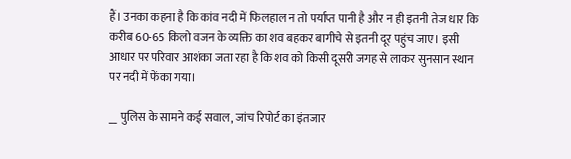हैं। उनका कहना है कि कांव नदी में फिलहाल न तो पर्याप्त पानी है और न ही इतनी तेज धार कि करीब 60-65 किलो वजन के व्यक्ति का शव बहकर बागीचे से इतनी दूर पहुंच जाए। इसी आधार पर परिवार आशंका जता रहा है कि शव को किसी दूसरी जगह से लाकर सुनसान स्थान पर नदी में फेंका गया।

__ पुलिस के सामने कई सवाल, जांच रिपोर्ट का इंतजार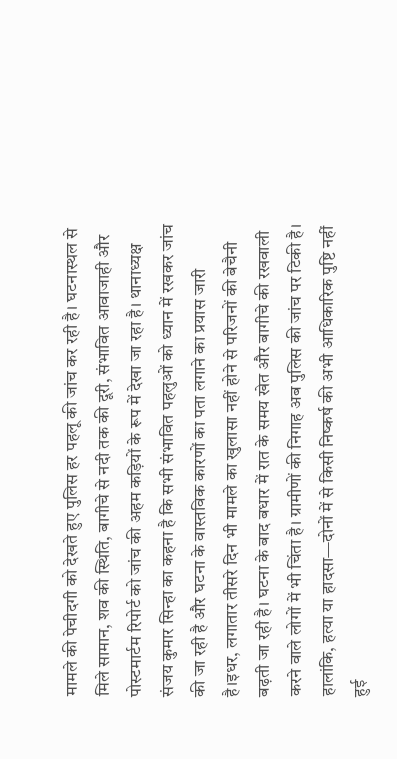मामले की पेचीदगी को देखते हुए पुलिस हर पहलू की जांच कर रही है। घटनास्थल से मिले सामान, शव की स्थिति, बागीचे से नदी तक की दूरी, संभावित आवाजाही और पोस्टमार्टम रिपोर्ट को जांच की अहम कड़ियों के रूप में देखा जा रहा है। थानाध्यक्ष संजय कुमार सिन्हा का कहना है कि सभी संभावित पहलुओं को ध्यान में रखकर जांच की जा रही है और घटना के वास्तविक कारणों का पता लगाने का प्रयास जारी है।इधर, लगातार तीसरे दिन भी मामले का खुलासा नहीं होने से परिजनों की बेचैनी बढ़ती जा रही है। घटना के बाद बधार में रात के समय खेत और बागीचे की रखवाली करने वाले लोगों में भी चिंता है। ग्रामीणों की निगाह अब पुलिस की जांच पर टिकी है। हालांकि, हत्या या हादसा—दोनों में से किसी निष्कर्ष की अभी आधिकारिक पुष्टि नहीं हुई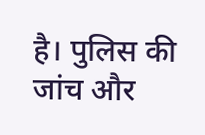है। पुलिस की जांच और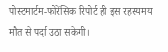पोस्टमार्टम-फोरेंसिक रिपोर्ट ही इस रहस्यमय मौत से पर्दा उठा सकेगी।